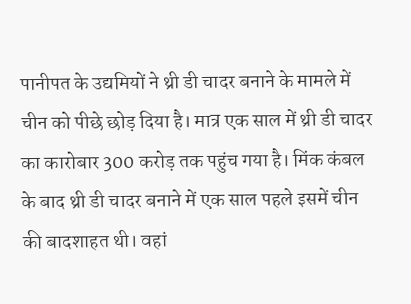पानीपत के उद्यमियों ने थ्री डी चादर बनाने के मामले में चीन को पीछे छोड़ दिया है। मात्र एक साल में थ्री डी चादर का कारोबार 300 करोड़ तक पहुंच गया है। मिंक कंबल के बाद थ्री डी चादर बनाने में एक साल पहले इसमें चीन की बादशाहत थी। वहां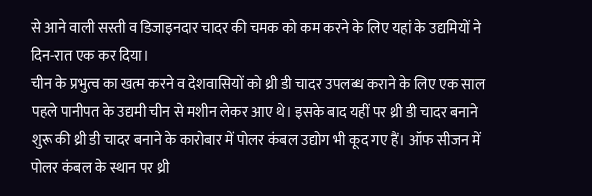से आने वाली सस्ती व डिजाइनदार चादर की चमक को कम करने के लिए यहां के उद्यमियों ने दिन-रात एक कर दिया।
चीन के प्रभुत्व का खत्म करने व देशवासियों को थ्री डी चादर उपलब्ध कराने के लिए एक साल पहले पानीपत के उद्यमी चीन से मशीन लेकर आए थे। इसके बाद यहीं पर थ्री डी चादर बनाने शुरू की थ्री डी चादर बनाने के कारोबार में पोलर कंबल उद्योग भी कूद गए हैं। ऑफ सीजन में पोलर कंबल के स्थान पर थ्री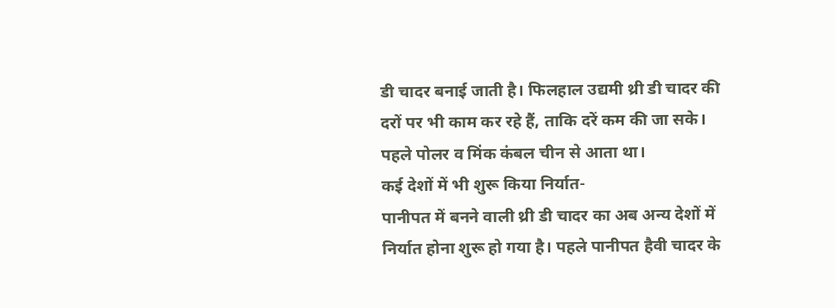डी चादर बनाई जाती है। फिलहाल उद्यमी थ्री डी चादर की दरों पर भी काम कर रहे हैं, ताकि दरें कम की जा सके। पहले पोलर व मिंक कंबल चीन से आता था।
कई देशों में भी शुरू किया निर्यात-
पानीपत में बनने वाली थ्री डी चादर का अब अन्य देशों में निर्यात होना शुरू हो गया है। पहले पानीपत हैवी चादर के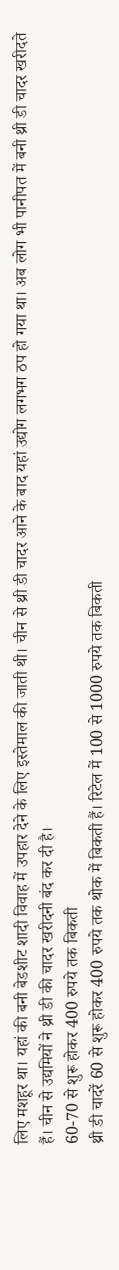लिए मशहूर था। यहां की बनी बेडशीट शादी विवाह में उपहार देने के लिए इस्तेमाल की जाती थी। चीन से थ्री डी चादर आने के बाद यहां उद्योग लगभग ठप हो गया था। अब लोग भी पानीपत में बनी थ्री डी चादर खरीदते हैं। चीन से उद्यमियों ने थ्री डी की चादर खरीदनी बंद कर दी है।
60-70 से शुरू होकर 400 रुपये तक बिकती
थ्री डी चादरें 60 से शुरू होकर 400 रुपये तक थोक में बिकती हैं। रिटेल में 100 से 1000 रुपये तक बिकती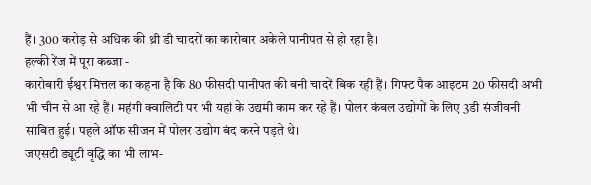हैं। 300 करोड़ से अधिक की थ्री डी चादरों का कारोबार अकेले पानीपत से हो रहा है।
हल्की रेंज में पूरा कब्जा -
कारोबारी ईश्वर मित्तल का कहना है कि 80 फीसदी पानीपत की बनी चादरें बिक रही हैं। गिफ्ट पैक आइटम 20 फीसदी अभी भी चीन से आ रहे हैं। महंगी क्वालिटी पर भी यहां के उद्यमी काम कर रहे हैं। पोलर कंबल उद्योगों के लिए 3डी संजीवनी साबित हुई। पहले ऑफ सीजन में पोलर उद्योग बंद करने पड़ते थे।
जएसटी ड्यूटी वृद्धि का भी लाभ-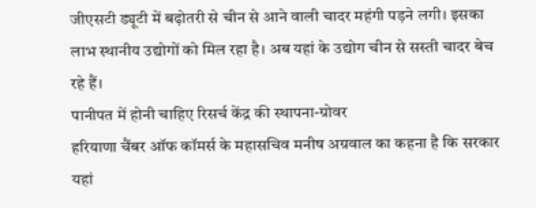जीएसटी ड्यूटी में बढ़ोतरी से चीन से आने वाली चादर महंगी पड़ने लगी। इसका लाभ स्थानीय उद्योगों को मिल रहा है। अब यहां के उद्योग चीन से सस्ती चादर बेच रहे हैं।
पानीपत में होनी चाहिए रिसर्च केंद्र की स्थापना-ग्रोवर
हरियाणा चैंबर ऑफ कॉमर्स के महासचिव मनीष अग्रवाल का कहना है कि सरकार यहां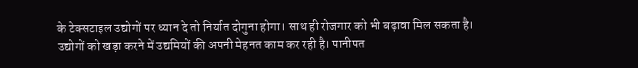के टेक्सटाइल उद्योगों पर ध्यान दे तो निर्यात दोगुना होगा। साथ ही रोजगार को भी बढ़ावा मिल सकता है। उद्योगों को खड़ा करने में उद्यमियों की अपनी मेहनत काम कर रही है। पानीपत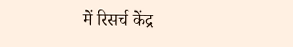में रिसर्च केंद्र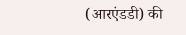(आरएंडडी) की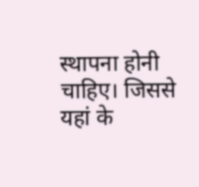स्थापना होनी चाहिए। जिससे यहां के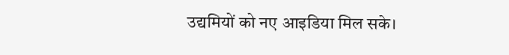उद्यमियों को नए आइडिया मिल सके।